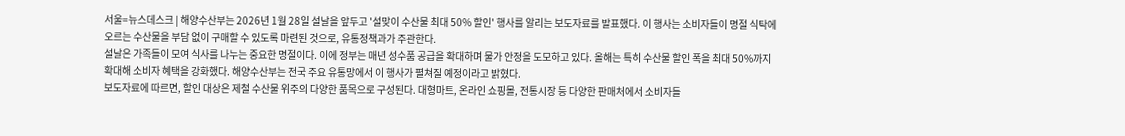서울=뉴스데스크 | 해양수산부는 2026년 1월 28일 설날을 앞두고 '설맞이 수산물 최대 50% 할인' 행사를 알리는 보도자료를 발표했다. 이 행사는 소비자들이 명절 식탁에 오르는 수산물을 부담 없이 구매할 수 있도록 마련된 것으로, 유통정책과가 주관한다.
설날은 가족들이 모여 식사를 나누는 중요한 명절이다. 이에 정부는 매년 성수품 공급을 확대하며 물가 안정을 도모하고 있다. 올해는 특히 수산물 할인 폭을 최대 50%까지 확대해 소비자 혜택을 강화했다. 해양수산부는 전국 주요 유통망에서 이 행사가 펼쳐질 예정이라고 밝혔다.
보도자료에 따르면, 할인 대상은 제철 수산물 위주의 다양한 품목으로 구성된다. 대형마트, 온라인 쇼핑몰, 전통시장 등 다양한 판매처에서 소비자들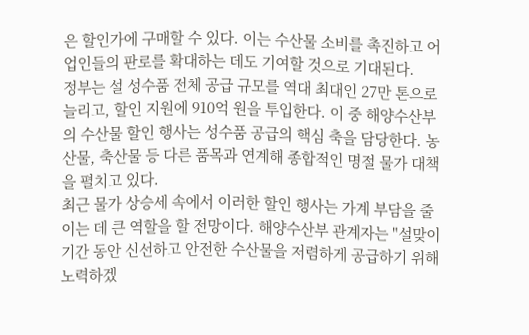은 할인가에 구매할 수 있다. 이는 수산물 소비를 촉진하고 어업인들의 판로를 확대하는 데도 기여할 것으로 기대된다.
정부는 설 성수품 전체 공급 규모를 역대 최대인 27만 톤으로 늘리고, 할인 지원에 910억 원을 투입한다. 이 중 해양수산부의 수산물 할인 행사는 성수품 공급의 핵심 축을 담당한다. 농산물, 축산물 등 다른 품목과 연계해 종합적인 명절 물가 대책을 펼치고 있다.
최근 물가 상승세 속에서 이러한 할인 행사는 가계 부담을 줄이는 데 큰 역할을 할 전망이다. 해양수산부 관계자는 "설맞이 기간 동안 신선하고 안전한 수산물을 저렴하게 공급하기 위해 노력하겠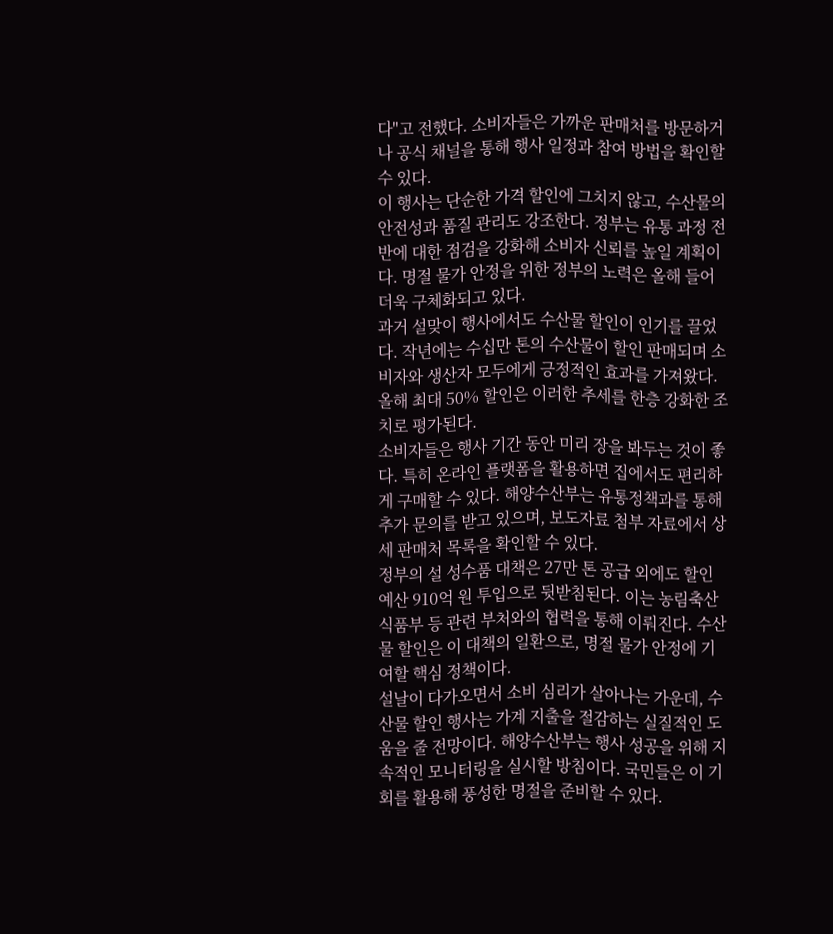다"고 전했다. 소비자들은 가까운 판매처를 방문하거나 공식 채널을 통해 행사 일정과 참여 방법을 확인할 수 있다.
이 행사는 단순한 가격 할인에 그치지 않고, 수산물의 안전성과 품질 관리도 강조한다. 정부는 유통 과정 전반에 대한 점검을 강화해 소비자 신뢰를 높일 계획이다. 명절 물가 안정을 위한 정부의 노력은 올해 들어 더욱 구체화되고 있다.
과거 설맞이 행사에서도 수산물 할인이 인기를 끌었다. 작년에는 수십만 톤의 수산물이 할인 판매되며 소비자와 생산자 모두에게 긍정적인 효과를 가져왔다. 올해 최대 50% 할인은 이러한 추세를 한층 강화한 조치로 평가된다.
소비자들은 행사 기간 동안 미리 장을 봐두는 것이 좋다. 특히 온라인 플랫폼을 활용하면 집에서도 편리하게 구매할 수 있다. 해양수산부는 유통정책과를 통해 추가 문의를 받고 있으며, 보도자료 첨부 자료에서 상세 판매처 목록을 확인할 수 있다.
정부의 설 성수품 대책은 27만 톤 공급 외에도 할인 예산 910억 원 투입으로 뒷받침된다. 이는 농림축산식품부 등 관련 부처와의 협력을 통해 이뤄진다. 수산물 할인은 이 대책의 일환으로, 명절 물가 안정에 기여할 핵심 정책이다.
설날이 다가오면서 소비 심리가 살아나는 가운데, 수산물 할인 행사는 가계 지출을 절감하는 실질적인 도움을 줄 전망이다. 해양수산부는 행사 성공을 위해 지속적인 모니터링을 실시할 방침이다. 국민들은 이 기회를 활용해 풍성한 명절을 준비할 수 있다.